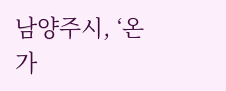남양주시, ‘온가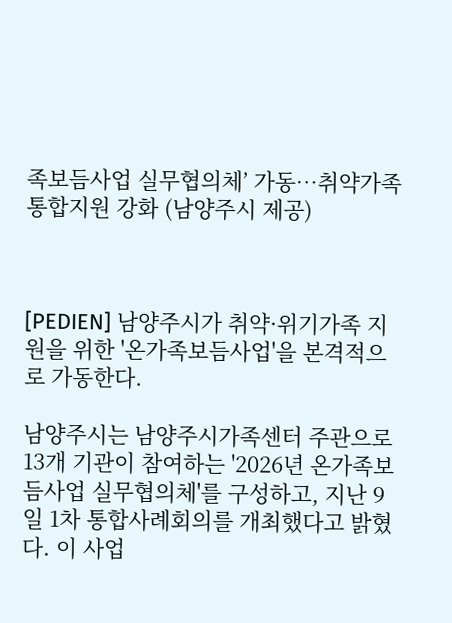족보듬사업 실무협의체’ 가동…취약가족 통합지원 강화 (남양주시 제공)



[PEDIEN] 남양주시가 취약·위기가족 지원을 위한 '온가족보듬사업'을 본격적으로 가동한다.

남양주시는 남양주시가족센터 주관으로 13개 기관이 참여하는 '2026년 온가족보듬사업 실무협의체'를 구성하고, 지난 9일 1차 통합사례회의를 개최했다고 밝혔다. 이 사업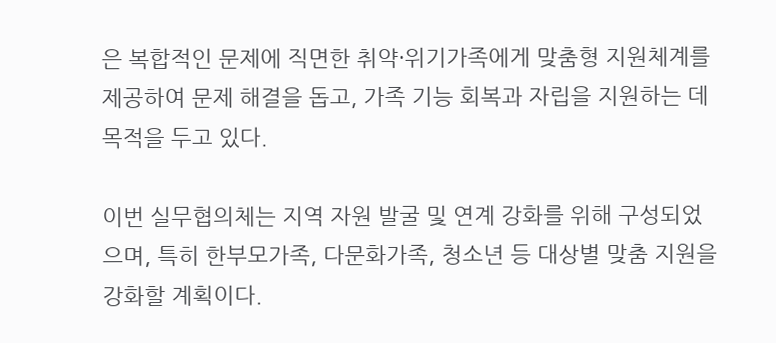은 복합적인 문제에 직면한 취약·위기가족에게 맞춤형 지원체계를 제공하여 문제 해결을 돕고, 가족 기능 회복과 자립을 지원하는 데 목적을 두고 있다.

이번 실무협의체는 지역 자원 발굴 및 연계 강화를 위해 구성되었으며, 특히 한부모가족, 다문화가족, 청소년 등 대상별 맞춤 지원을 강화할 계획이다.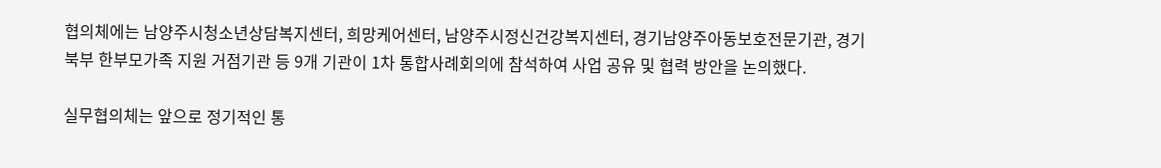협의체에는 남양주시청소년상담복지센터, 희망케어센터, 남양주시정신건강복지센터, 경기남양주아동보호전문기관, 경기북부 한부모가족 지원 거점기관 등 9개 기관이 1차 통합사례회의에 참석하여 사업 공유 및 협력 방안을 논의했다.

실무협의체는 앞으로 정기적인 통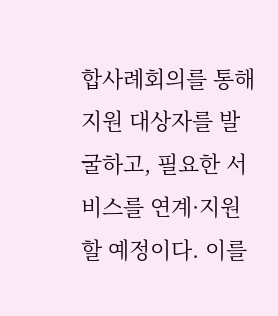합사례회의를 통해 지원 대상자를 발굴하고, 필요한 서비스를 연계·지원할 예정이다. 이를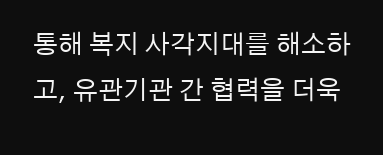통해 복지 사각지대를 해소하고, 유관기관 간 협력을 더욱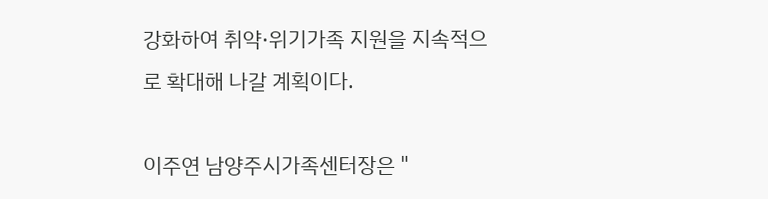강화하여 취약·위기가족 지원을 지속적으로 확대해 나갈 계획이다.

이주연 남양주시가족센터장은 "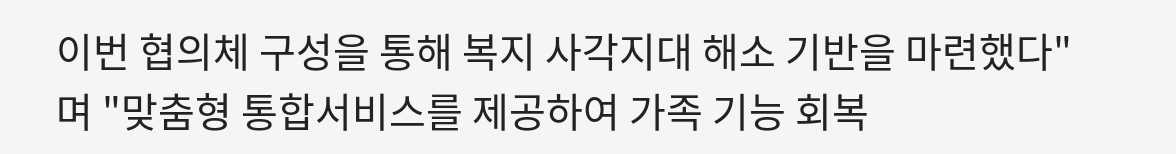이번 협의체 구성을 통해 복지 사각지대 해소 기반을 마련했다"며 "맞춤형 통합서비스를 제공하여 가족 기능 회복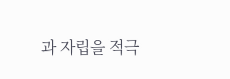과 자립을 적극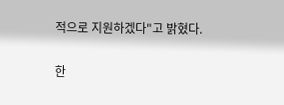적으로 지원하겠다"고 밝혔다.

한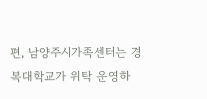편, 남양주시가족센터는 경복대학교가 위탁 운영하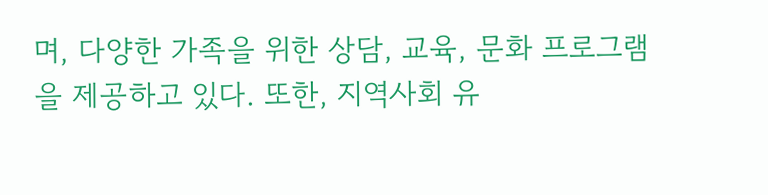며, 다양한 가족을 위한 상담, 교육, 문화 프로그램을 제공하고 있다. 또한, 지역사회 유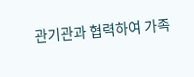관기관과 협력하여 가족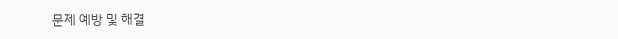문제 예방 및 해결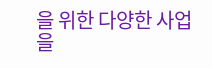을 위한 다양한 사업을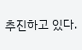추진하고 있다.